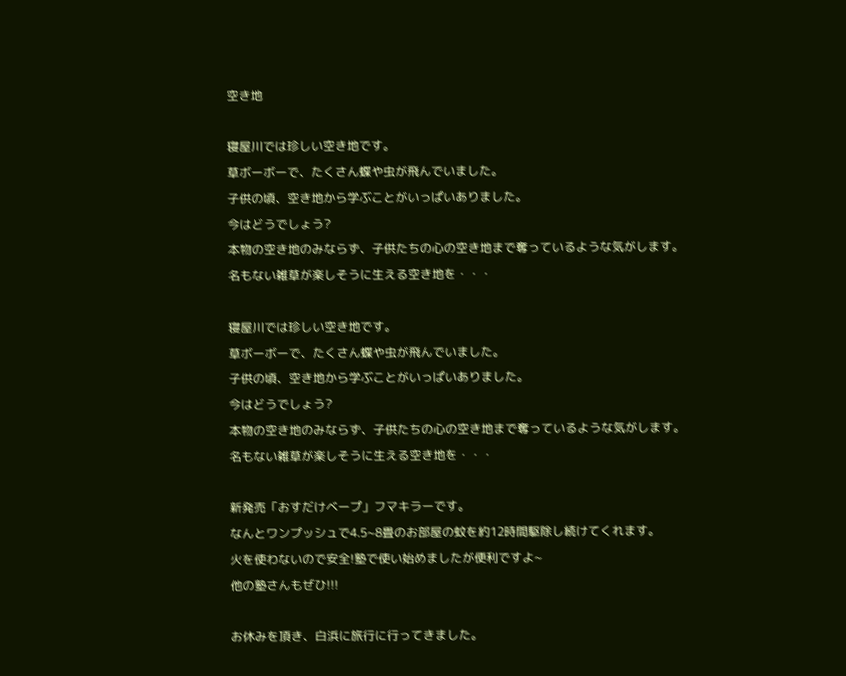空き地

寝屋川では珍しい空き地です。
草ボーボーで、たくさん蝶や虫が飛んでいました。
子供の頃、空き地から学ぶことがいっぱいありました。
今はどうでしょう?
本物の空き地のみならず、子供たちの心の空き地まで奪っているような気がします。
名もない雑草が楽しそうに生える空き地を・・・

寝屋川では珍しい空き地です。
草ボーボーで、たくさん蝶や虫が飛んでいました。
子供の頃、空き地から学ぶことがいっぱいありました。
今はどうでしょう?
本物の空き地のみならず、子供たちの心の空き地まで奪っているような気がします。
名もない雑草が楽しそうに生える空き地を・・・

新発売「おすだけベープ」フマキラーです。
なんとワンプッシュで4.5~8畳のお部屋の蚊を約12時間駆除し続けてくれます。
火を使わないので安全!塾で使い始めましたが便利ですよ~
他の塾さんもぜひ!!!

お休みを頂き、白浜に旅行に行ってきました。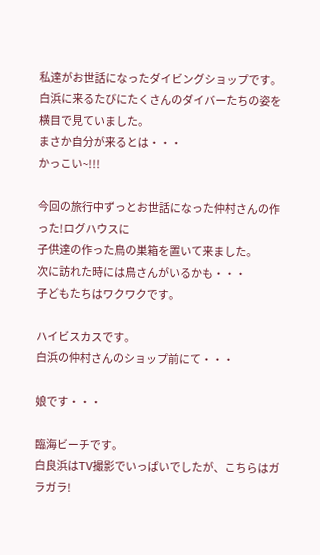私達がお世話になったダイビングショップです。
白浜に来るたびにたくさんのダイバーたちの姿を横目で見ていました。
まさか自分が来るとは・・・
かっこい~!!!

今回の旅行中ずっとお世話になった仲村さんの作った!ログハウスに
子供達の作った鳥の巣箱を置いて来ました。
次に訪れた時には鳥さんがいるかも・・・
子どもたちはワクワクです。

ハイビスカスです。
白浜の仲村さんのショップ前にて・・・

娘です・・・

臨海ビーチです。
白良浜はTV撮影でいっぱいでしたが、こちらはガラガラ!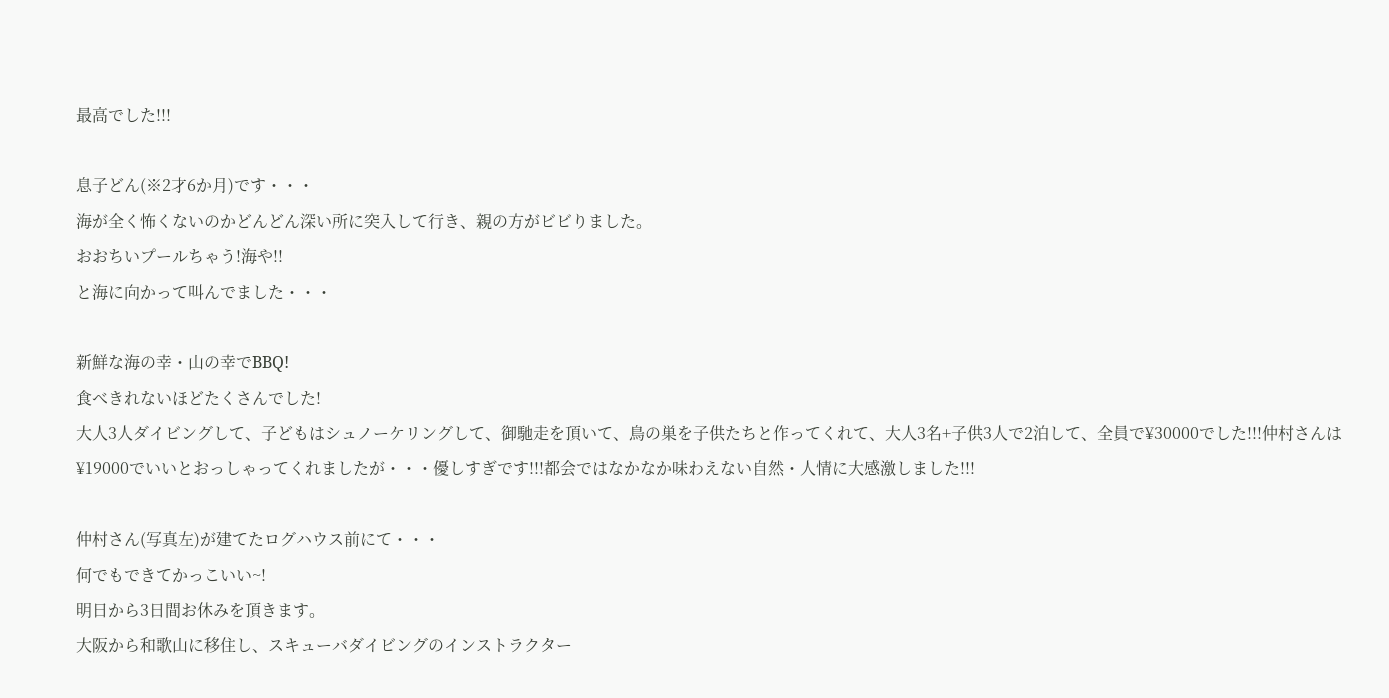最高でした!!!

息子どん(※2才6か月)です・・・
海が全く怖くないのかどんどん深い所に突入して行き、親の方がビビりました。
おおちいプールちゃう!海や!!
と海に向かって叫んでました・・・

新鮮な海の幸・山の幸でBBQ!
食べきれないほどたくさんでした!
大人3人ダイビングして、子どもはシュノーケリングして、御馳走を頂いて、鳥の巣を子供たちと作ってくれて、大人3名+子供3人で2泊して、全員で¥30000でした!!!仲村さんは¥19000でいいとおっしゃってくれましたが・・・優しすぎです!!!都会ではなかなか味わえない自然・人情に大感激しました!!!

仲村さん(写真左)が建てたログハウス前にて・・・
何でもできてかっこいい~!
明日から3日間お休みを頂きます。
大阪から和歌山に移住し、スキューバダイビングのインストラクター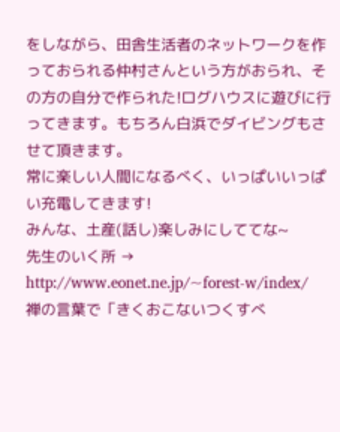をしながら、田舎生活者のネットワークを作っておられる仲村さんという方がおられ、その方の自分で作られた!ログハウスに遊びに行ってきます。もちろん白浜でダイビングもさせて頂きます。
常に楽しい人間になるべく、いっぱいいっぱい充電してきます!
みんな、土産(話し)楽しみにしててな~
先生のいく所 → http://www.eonet.ne.jp/~forest-w/index/
禅の言葉で「きくおこないつくすべ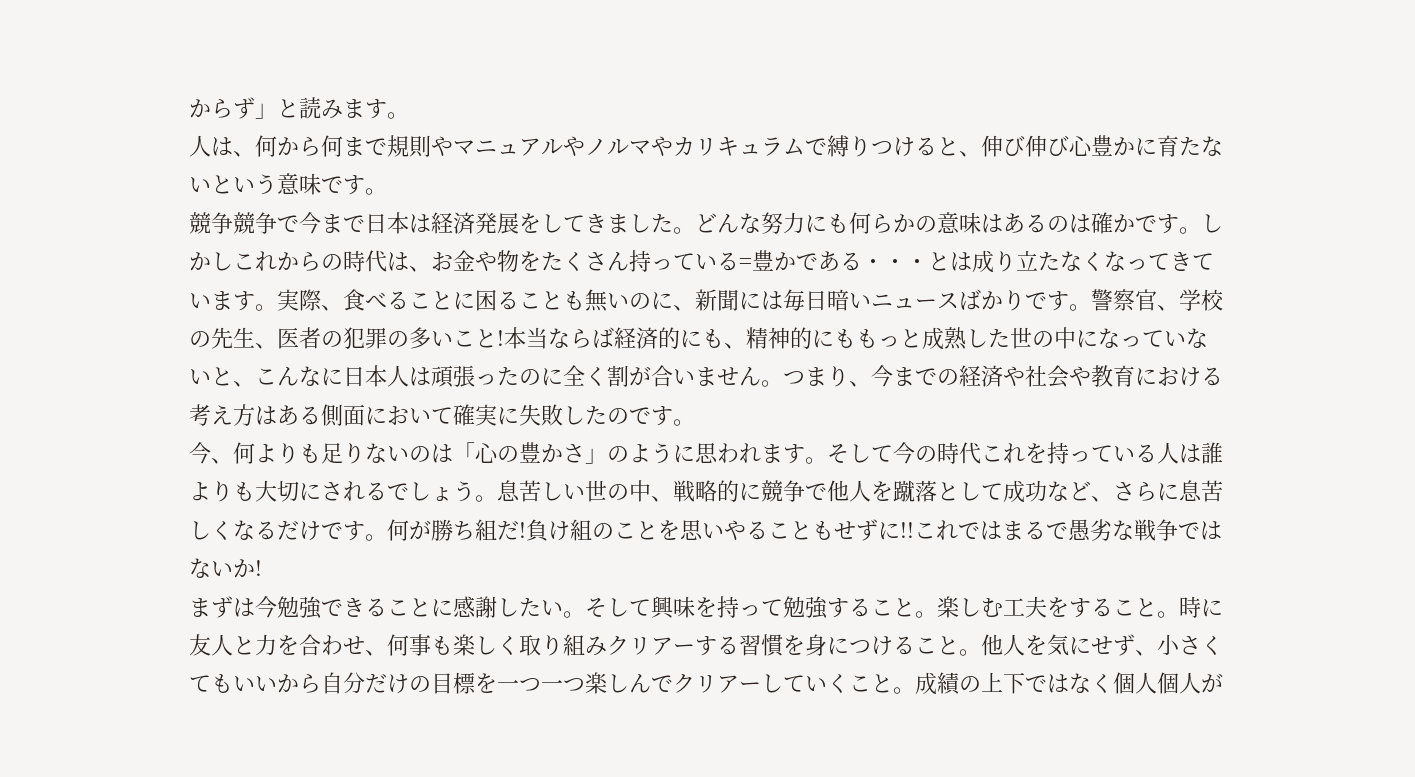からず」と読みます。
人は、何から何まで規則やマニュアルやノルマやカリキュラムで縛りつけると、伸び伸び心豊かに育たないという意味です。
競争競争で今まで日本は経済発展をしてきました。どんな努力にも何らかの意味はあるのは確かです。しかしこれからの時代は、お金や物をたくさん持っている=豊かである・・・とは成り立たなくなってきています。実際、食べることに困ることも無いのに、新聞には毎日暗いニュースばかりです。警察官、学校の先生、医者の犯罪の多いこと!本当ならば経済的にも、精神的にももっと成熟した世の中になっていないと、こんなに日本人は頑張ったのに全く割が合いません。つまり、今までの経済や社会や教育における考え方はある側面において確実に失敗したのです。
今、何よりも足りないのは「心の豊かさ」のように思われます。そして今の時代これを持っている人は誰よりも大切にされるでしょう。息苦しい世の中、戦略的に競争で他人を蹴落として成功など、さらに息苦しくなるだけです。何が勝ち組だ!負け組のことを思いやることもせずに!!これではまるで愚劣な戦争ではないか!
まずは今勉強できることに感謝したい。そして興味を持って勉強すること。楽しむ工夫をすること。時に友人と力を合わせ、何事も楽しく取り組みクリアーする習慣を身につけること。他人を気にせず、小さくてもいいから自分だけの目標を一つ一つ楽しんでクリアーしていくこと。成績の上下ではなく個人個人が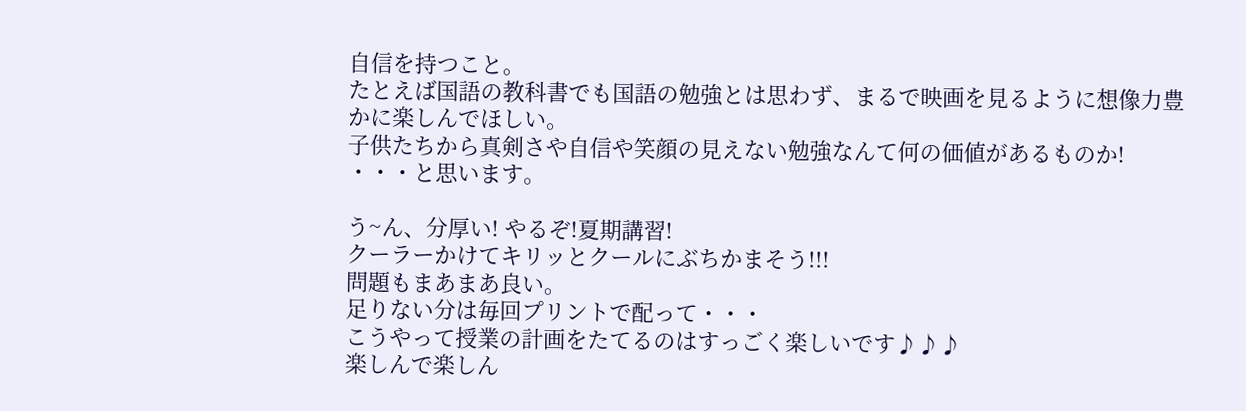自信を持つこと。
たとえば国語の教科書でも国語の勉強とは思わず、まるで映画を見るように想像力豊かに楽しんでほしい。
子供たちから真剣さや自信や笑顔の見えない勉強なんて何の価値があるものか!
・・・と思います。

う~ん、分厚い! やるぞ!夏期講習!
クーラーかけてキリッとクールにぶちかまそう!!!
問題もまあまあ良い。
足りない分は毎回プリントで配って・・・
こうやって授業の計画をたてるのはすっごく楽しいです♪♪♪
楽しんで楽しん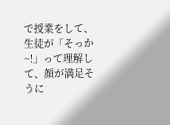で授業をして、生徒が「そっか~!」って理解して、顔が満足そうに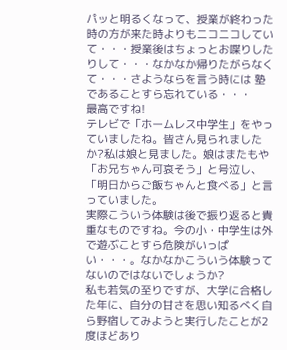パッと明るくなって、授業が終わった時の方が来た時よりもニコニコしていて・・・授業後はちょっとお喋りしたりして・・・なかなか帰りたがらなくて・・・さようならを言う時には 塾であることすら忘れている・・・
最高ですね!
テレビで「ホームレス中学生」をやっていましたね。皆さん見られましたか?私は娘と見ました。娘はまたもや「お兄ちゃん可哀そう」と号泣し、「明日からご飯ちゃんと食べる」と言っていました。
実際こういう体験は後で振り返ると貴重なものですね。今の小・中学生は外で遊ぶことすら危険がいっぱい・・・。なかなかこういう体験ってないのではないでしょうか?
私も若気の至りですが、大学に合格した年に、自分の甘さを思い知るべく自ら野宿してみようと実行したことが2度ほどあり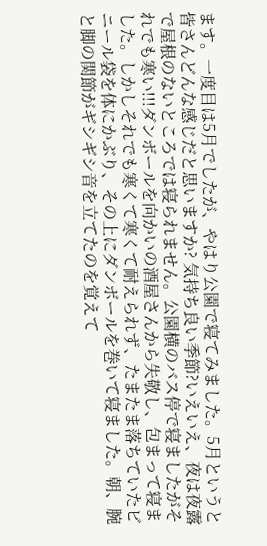ます。一度目は5月でしたが、やはり公園で寝てみました。5月というと皆さんどんな感じだと思いますか? 気持ち良い季節?いえいえ、夜は夜露で屋根のないところでは寝られません。公園横のバス停で寝ましたがそれでも寒い!!!ダンボールを向かいの酒屋さんから失敬し、包まって寝ました。しかしそれでも寒くて寒くて耐えられず、たまたま落ちていたビニール袋を体にかぶり、その上にダンボールを巻いて寝ました。朝、腕と脚の関節がギシギシ音を立てたのを覚えて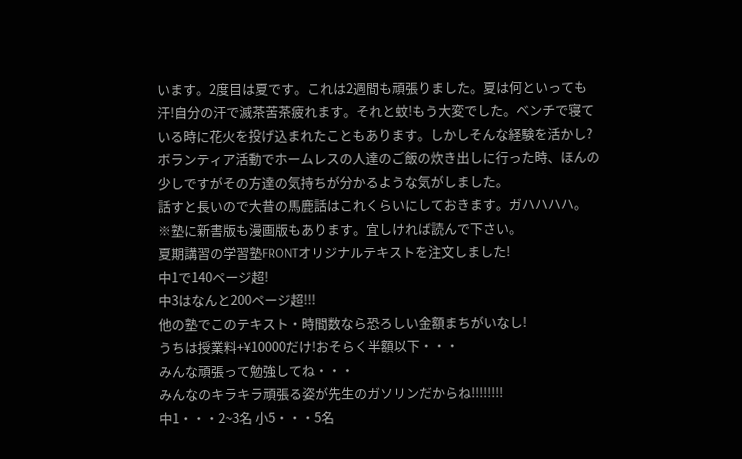います。2度目は夏です。これは2週間も頑張りました。夏は何といっても汗!自分の汗で滅茶苦茶疲れます。それと蚊!もう大変でした。ベンチで寝ている時に花火を投げ込まれたこともあります。しかしそんな経験を活かし?ボランティア活動でホームレスの人達のご飯の炊き出しに行った時、ほんの少しですがその方達の気持ちが分かるような気がしました。
話すと長いので大昔の馬鹿話はこれくらいにしておきます。ガハハハハ。
※塾に新書版も漫画版もあります。宜しければ読んで下さい。
夏期講習の学習塾FRONTオリジナルテキストを注文しました!
中1で140ページ超!
中3はなんと200ページ超!!!
他の塾でこのテキスト・時間数なら恐ろしい金額まちがいなし!
うちは授業料+¥10000だけ!おそらく半額以下・・・
みんな頑張って勉強してね・・・
みんなのキラキラ頑張る姿が先生のガソリンだからね!!!!!!!!
中1・・・2~3名 小5・・・5名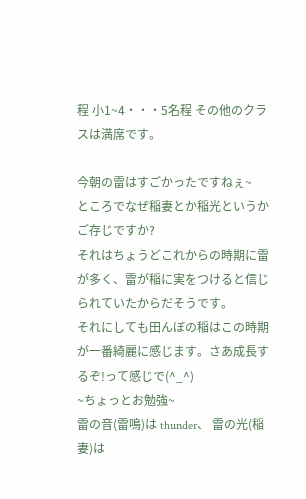程 小1~4・・・5名程 その他のクラスは満席です。

今朝の雷はすごかったですねぇ~
ところでなぜ稲妻とか稲光というかご存じですか?
それはちょうどこれからの時期に雷が多く、雷が稲に実をつけると信じられていたからだそうです。
それにしても田んぼの稲はこの時期が一番綺麗に感じます。さあ成長するぞ!って感じで(^_^)
~ちょっとお勉強~
雷の音(雷鳴)は thunder、 雷の光(稲妻)は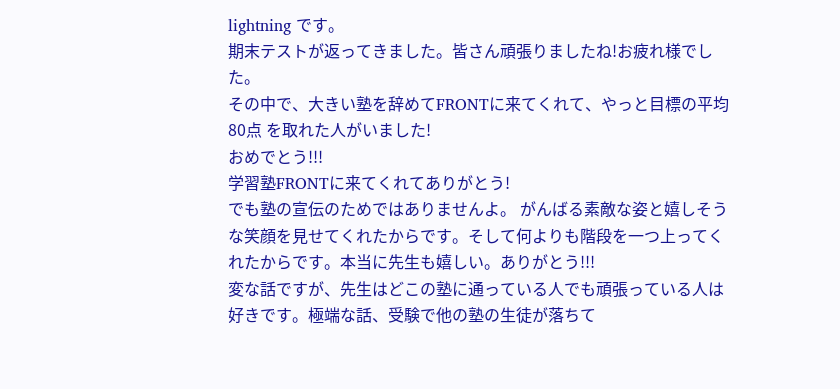lightning です。
期末テストが返ってきました。皆さん頑張りましたね!お疲れ様でした。
その中で、大きい塾を辞めてFRONTに来てくれて、やっと目標の平均80点 を取れた人がいました!
おめでとう!!!
学習塾FRONTに来てくれてありがとう!
でも塾の宣伝のためではありませんよ。 がんばる素敵な姿と嬉しそうな笑顔を見せてくれたからです。そして何よりも階段を一つ上ってくれたからです。本当に先生も嬉しい。ありがとう!!!
変な話ですが、先生はどこの塾に通っている人でも頑張っている人は好きです。極端な話、受験で他の塾の生徒が落ちて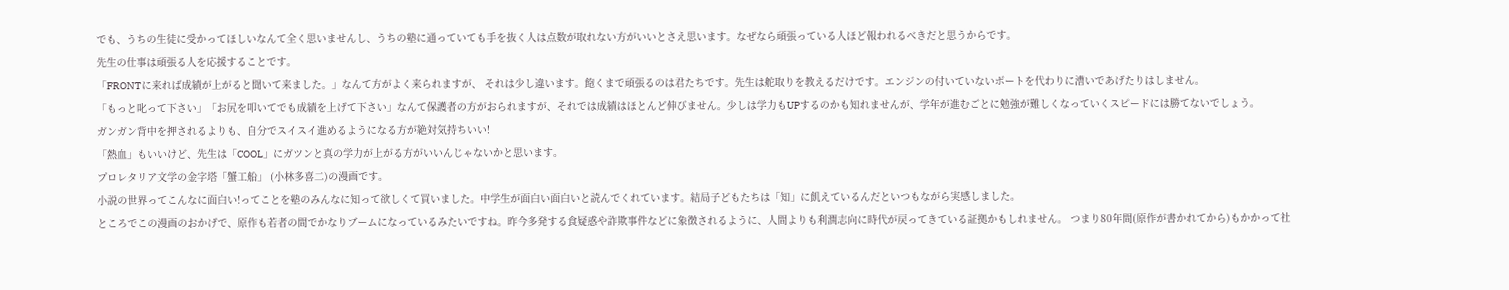でも、うちの生徒に受かってほしいなんて全く思いませんし、うちの塾に通っていても手を抜く人は点数が取れない方がいいとさえ思います。なぜなら頑張っている人ほど報われるべきだと思うからです。
先生の仕事は頑張る人を応援することです。
「FRONTに来れば成績が上がると聞いて来ました。」なんて方がよく来られますが、 それは少し違います。飽くまで頑張るのは君たちです。先生は舵取りを教えるだけです。エンジンの付いていないボートを代わりに漕いであげたりはしません。
「もっと叱って下さい」「お尻を叩いてでも成績を上げて下さい」なんて保護者の方がおられますが、それでは成績はほとんど伸びません。少しは学力もUPするのかも知れませんが、学年が進むごとに勉強が難しくなっていくスピードには勝てないでしょう。
ガンガン背中を押されるよりも、自分でスイスイ進めるようになる方が絶対気持ちいい!
「熱血」もいいけど、先生は「COOL」にガツンと真の学力が上がる方がいいんじゃないかと思います。
プロレタリア文学の金字塔「蟹工船」 (小林多喜二)の漫画です。
小説の世界ってこんなに面白い!ってことを塾のみんなに知って欲しくて買いました。中学生が面白い面白いと読んでくれています。結局子どもたちは「知」に飢えているんだといつもながら実感しました。
ところでこの漫画のおかげで、原作も若者の間でかなりブームになっているみたいですね。昨今多発する食疑惑や詐欺事件などに象徴されるように、人間よりも利潤志向に時代が戻ってきている証拠かもしれません。 つまり80年間(原作が書かれてから)もかかって社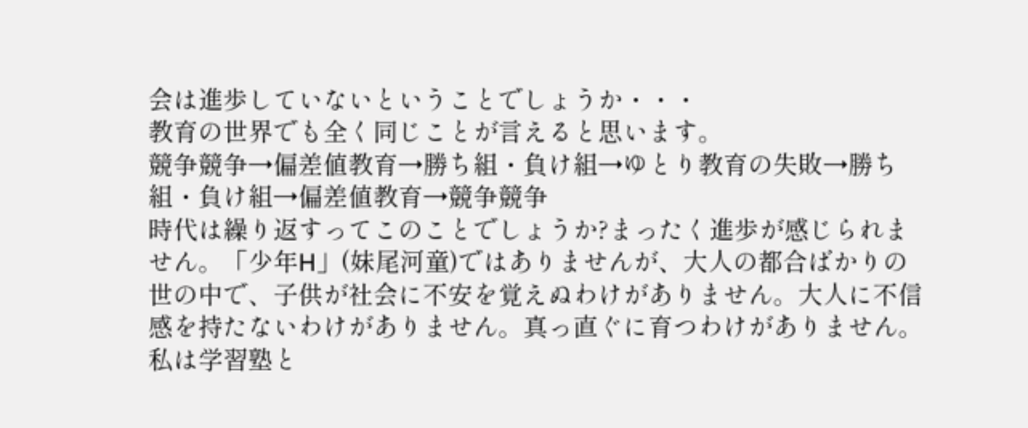会は進歩していないということでしょうか・・・
教育の世界でも全く同じことが言えると思います。
競争競争→偏差値教育→勝ち組・負け組→ゆとり教育の失敗→勝ち組・負け組→偏差値教育→競争競争
時代は繰り返すってこのことでしょうか?まったく進歩が感じられません。「少年H」(妹尾河童)ではありませんが、大人の都合ばかりの世の中で、子供が社会に不安を覚えぬわけがありません。大人に不信感を持たないわけがありません。真っ直ぐに育つわけがありません。
私は学習塾と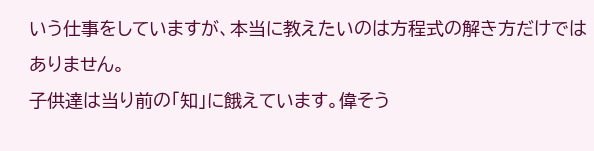いう仕事をしていますが、本当に教えたいのは方程式の解き方だけではありません。
子供達は当り前の「知」に餓えています。偉そう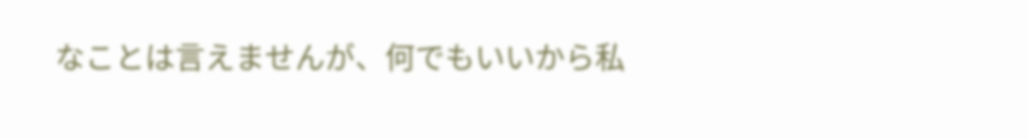なことは言えませんが、何でもいいから私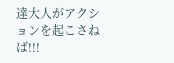達大人がアクションを起こさねば!!!